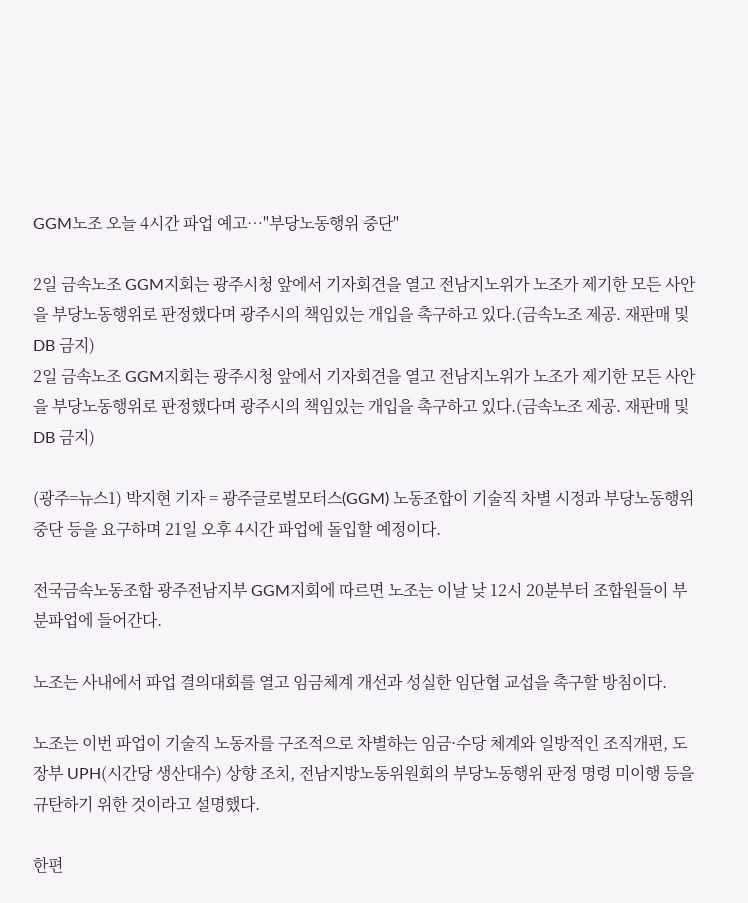GGM노조 오늘 4시간 파업 예고…"부당노동행위 중단"

2일 금속노조 GGM지회는 광주시청 앞에서 기자회견을 열고 전남지노위가 노조가 제기한 모든 사안을 부당노동행위로 판정했다며 광주시의 책임있는 개입을 촉구하고 있다.(금속노조 제공. 재판매 및 DB 금지)
2일 금속노조 GGM지회는 광주시청 앞에서 기자회견을 열고 전남지노위가 노조가 제기한 모든 사안을 부당노동행위로 판정했다며 광주시의 책임있는 개입을 촉구하고 있다.(금속노조 제공. 재판매 및 DB 금지)

(광주=뉴스1) 박지현 기자 = 광주글로벌모터스(GGM) 노동조합이 기술직 차별 시정과 부당노동행위 중단 등을 요구하며 21일 오후 4시간 파업에 돌입할 예정이다.

전국금속노동조합 광주전남지부 GGM지회에 따르면 노조는 이날 낮 12시 20분부터 조합원들이 부분파업에 들어간다.

노조는 사내에서 파업 결의대회를 열고 임금체계 개선과 성실한 임단협 교섭을 촉구할 방침이다.

노조는 이번 파업이 기술직 노동자를 구조적으로 차별하는 임금·수당 체계와 일방적인 조직개편, 도장부 UPH(시간당 생산대수) 상향 조치, 전남지방노동위원회의 부당노동행위 판정 명령 미이행 등을 규탄하기 위한 것이라고 설명했다.

한편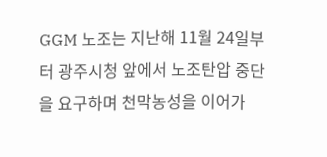GGM 노조는 지난해 11월 24일부터 광주시청 앞에서 노조탄압 중단을 요구하며 천막농성을 이어가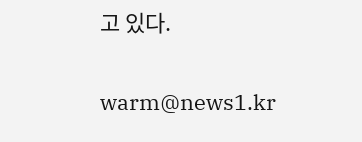고 있다.

warm@news1.kr